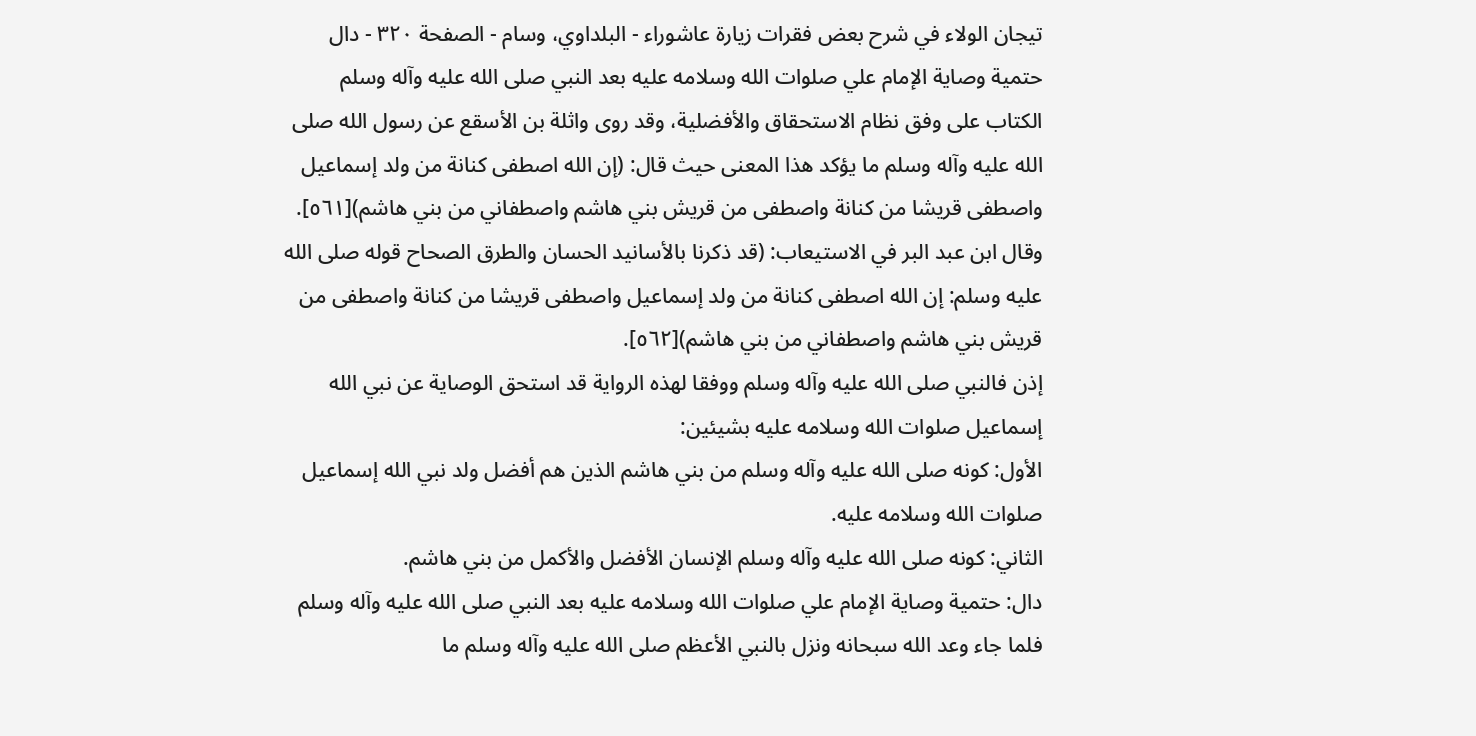تيجان الولاء في شرح بعض فقرات زيارة عاشوراء - البلداوي، وسام - الصفحة ٣٢٠ - دال حتمية وصاية الإمام علي صلوات الله وسلامه عليه بعد النبي صلى الله عليه وآله وسلم
الكتاب على وفق نظام الاستحقاق والأفضلية، وقد روى واثلة بن الأسقع عن رسول الله صلى الله عليه وآله وسلم ما يؤكد هذا المعنى حيث قال: (إن الله اصطفى كنانة من ولد إسماعيل واصطفى قريشا من كنانة واصطفى من قريش بني هاشم واصطفاني من بني هاشم)[٥٦١].
وقال ابن عبد البر في الاستيعاب: (قد ذكرنا بالأسانيد الحسان والطرق الصحاح قوله صلى الله عليه وسلم: إن الله اصطفى كنانة من ولد إسماعيل واصطفى قريشا من كنانة واصطفى من قريش بني هاشم واصطفاني من بني هاشم)[٥٦٢].
إذن فالنبي صلى الله عليه وآله وسلم ووفقا لهذه الرواية قد استحق الوصاية عن نبي الله إسماعيل صلوات الله وسلامه عليه بشيئين:
الأول: كونه صلى الله عليه وآله وسلم من بني هاشم الذين هم أفضل ولد نبي الله إسماعيل صلوات الله وسلامه عليه.
الثاني: كونه صلى الله عليه وآله وسلم الإنسان الأفضل والأكمل من بني هاشم.
دال: حتمية وصاية الإمام علي صلوات الله وسلامه عليه بعد النبي صلى الله عليه وآله وسلم
فلما جاء وعد الله سبحانه ونزل بالنبي الأعظم صلى الله عليه وآله وسلم ما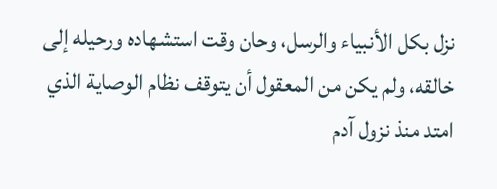نزل بكل الأنبياء والرسل، وحان وقت استشهاده ورحيله إلى خالقه، ولم يكن من المعقول أن يتوقف نظام الوصاية الذي امتد منذ نزول آدم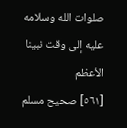صلوات الله وسلامه عليه إلى وقت نبينا الأعظم
[٥٦١] صحيح مسلم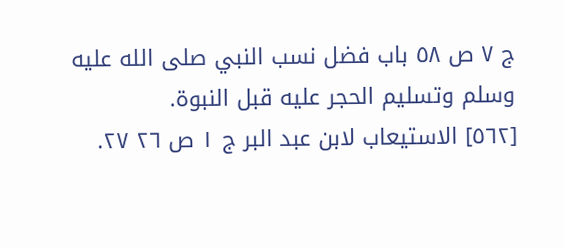ج ٧ ص ٥٨ باب فضل نسب النبي صلى الله عليه وسلم وتسليم الحجر عليه قبل النبوة.
[٥٦٢] الاستيعاب لابن عبد البر ج ١ ص ٢٦ ٢٧.